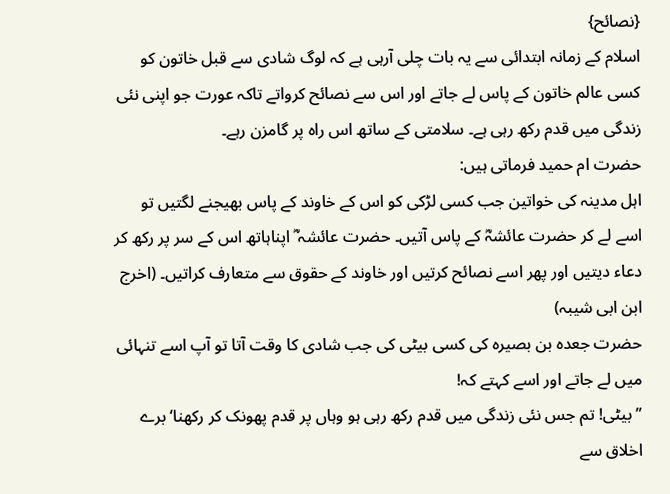{نصائح}
اسلام کے زمانہ ابتدائی سے یہ بات چلی آرہی ہے کہ لوگ شادی سے قبل خاتون کو کسی عالم خاتون کے پاس لے جاتے اور اس سے نصائح کرواتے تاکہ عورت جو اپنی نئی زندگی میں قدم رکھ رہی ہے۔ سلامتی کے ساتھ اس راہ پر گامزن رہے۔
حضرت ام حمید فرماتی ہیں:
اہل مدینہ کی خواتین جب کسی لڑکی کو اس کے خاوند کے پاس بھیجنے لگتیں تو اسے لے کر حضرت عائشہؓ کے پاس آتیں۔ حضرت عائشہ ؓ اپناہاتھ اس کے سر پر رکھ کر دعاء دیتیں اور پھر اسے نصائح کرتیں اور خاوند کے حقوق سے متعارف کراتیں۔ (اخرج ابن ابی شیبہ)
حضرت جعدہ بن بصیرہ کی کسی بیٹی کی جب شادی کا وقت آتا تو آپ اسے تنہائی میں لے جاتے اور اسے کہتے کہ!
’’بیٹی! تم جس نئی زندگی میں قدم رکھ رہی ہو وہاں پر قدم پھونک کر رکھنا‘ برے اخلاق سے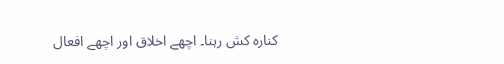کنارہ کش رہنا۔ اچھے اخلاق اور اچھے افعال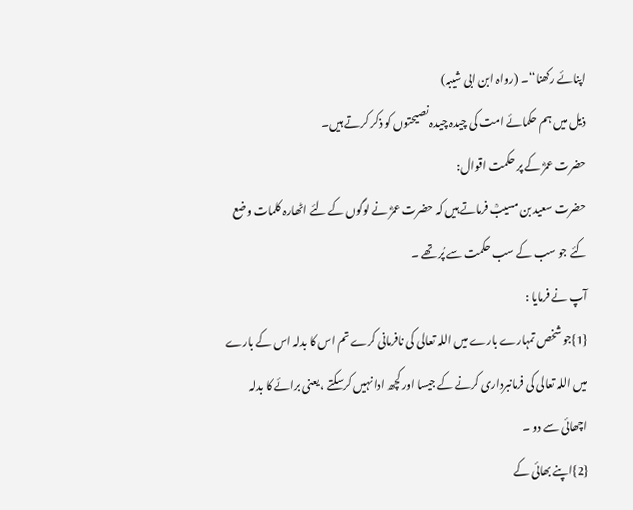اپنائے رکھنا‘‘۔ (رواہ ابن ابی شیبہ)
ذیل میں ہم حکمائے امت کی چیدہ چیدہ نصیحتوں کو ذکر کرتے ہیں۔
حضرت عمرؓ کے پر حکمت اقوال:
حضرت سعید بن مسیبؒ فرماتے ہیں کہ حضرت عمرؓ نے لوگوں کے لئے اٹھارہ کلمات وضع کئے جو سب کے سب حکمت سے پُر تھے ۔
آپ نے فرمایا :
{1}جو شخص تمہارے بارے میں اللہ تعالی کی نافرمانی کرے تم اس کا بدلہ اس کے بارے میں اللہ تعالی کی فرمانبرداری کرنے کے جیسا اور کچھ ادا نہیں کرسکتے ، یعنی برائے کا بدلہ اچھائی سے دو ۔
{2}اپنے بھائی کے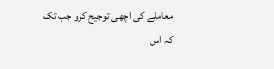معاملے کی اچھی توجیح کرو جب تک کہ اس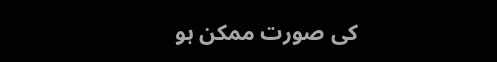کی صورت ممکن ہو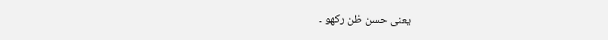یعنی حسن ظن رکھو ۔